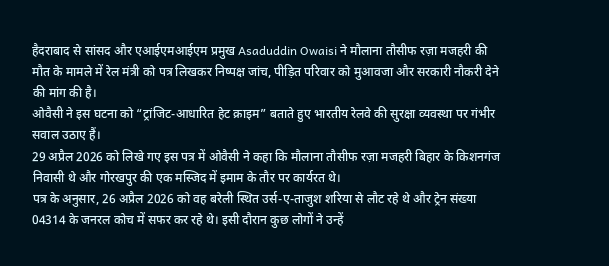हैदराबाद से सांसद और एआईएमआईएम प्रमुख Asaduddin Owaisi ने मौलाना तौसीफ रज़ा मजहरी की मौत के मामले में रेल मंत्री को पत्र लिखकर निष्पक्ष जांच, पीड़ित परिवार को मुआवजा और सरकारी नौकरी देने की मांग की है।
ओवैसी ने इस घटना को “ट्रांजिट-आधारित हेट क्राइम” बताते हुए भारतीय रेलवे की सुरक्षा व्यवस्था पर गंभीर सवाल उठाए हैं।
29 अप्रैल 2026 को लिखे गए इस पत्र में ओवैसी ने कहा कि मौलाना तौसीफ रज़ा मजहरी बिहार के किशनगंज निवासी थे और गोरखपुर की एक मस्जिद में इमाम के तौर पर कार्यरत थे।
पत्र के अनुसार, 26 अप्रैल 2026 को वह बरेली स्थित उर्स-ए-ताजुश शरिया से लौट रहे थे और ट्रेन संख्या 04314 के जनरल कोच में सफर कर रहे थे। इसी दौरान कुछ लोगों ने उन्हें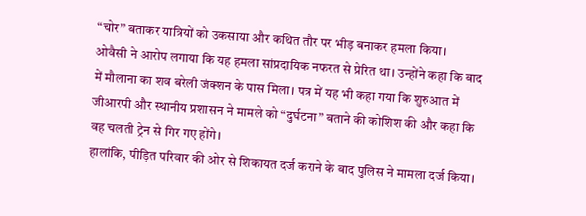“चोर” बताकर यात्रियों को उकसाया और कथित तौर पर भीड़ बनाकर हमला किया।
ओवैसी ने आरोप लगाया कि यह हमला सांप्रदायिक नफरत से प्रेरित था। उन्होंने कहा कि बाद में मौलाना का शव बरेली जंक्शन के पास मिला। पत्र में यह भी कहा गया कि शुरुआत में जीआरपी और स्थानीय प्रशासन ने मामले को “दुर्घटना” बताने की कोशिश की और कहा कि वह चलती ट्रेन से गिर गए होंगे।
हालांकि, पीड़ित परिवार की ओर से शिकायत दर्ज कराने के बाद पुलिस ने मामला दर्ज किया।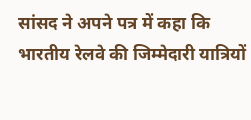सांसद ने अपने पत्र में कहा कि भारतीय रेलवे की जिम्मेदारी यात्रियों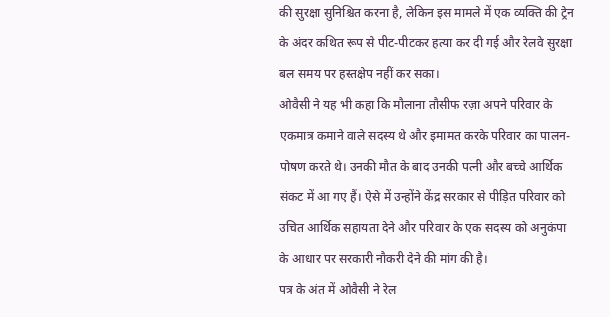की सुरक्षा सुनिश्चित करना है, लेकिन इस मामले में एक व्यक्ति की ट्रेन के अंदर कथित रूप से पीट-पीटकर हत्या कर दी गई और रेलवे सुरक्षा बल समय पर हस्तक्षेप नहीं कर सका।
ओवैसी ने यह भी कहा कि मौलाना तौसीफ रज़ा अपने परिवार के एकमात्र कमाने वाले सदस्य थे और इमामत करके परिवार का पालन-पोषण करते थे। उनकी मौत के बाद उनकी पत्नी और बच्चे आर्थिक संकट में आ गए हैं। ऐसे में उन्होंने केंद्र सरकार से पीड़ित परिवार को उचित आर्थिक सहायता देने और परिवार के एक सदस्य को अनुकंपा के आधार पर सरकारी नौकरी देने की मांग की है।
पत्र के अंत में ओवैसी ने रेल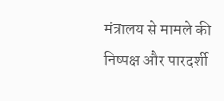मंत्रालय से मामले की निष्पक्ष और पारदर्शी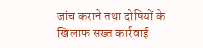जांच कराने तथा दोषियों के खिलाफ सख्त कार्रवाई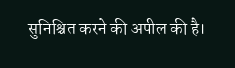सुनिश्चित करने की अपील की है।